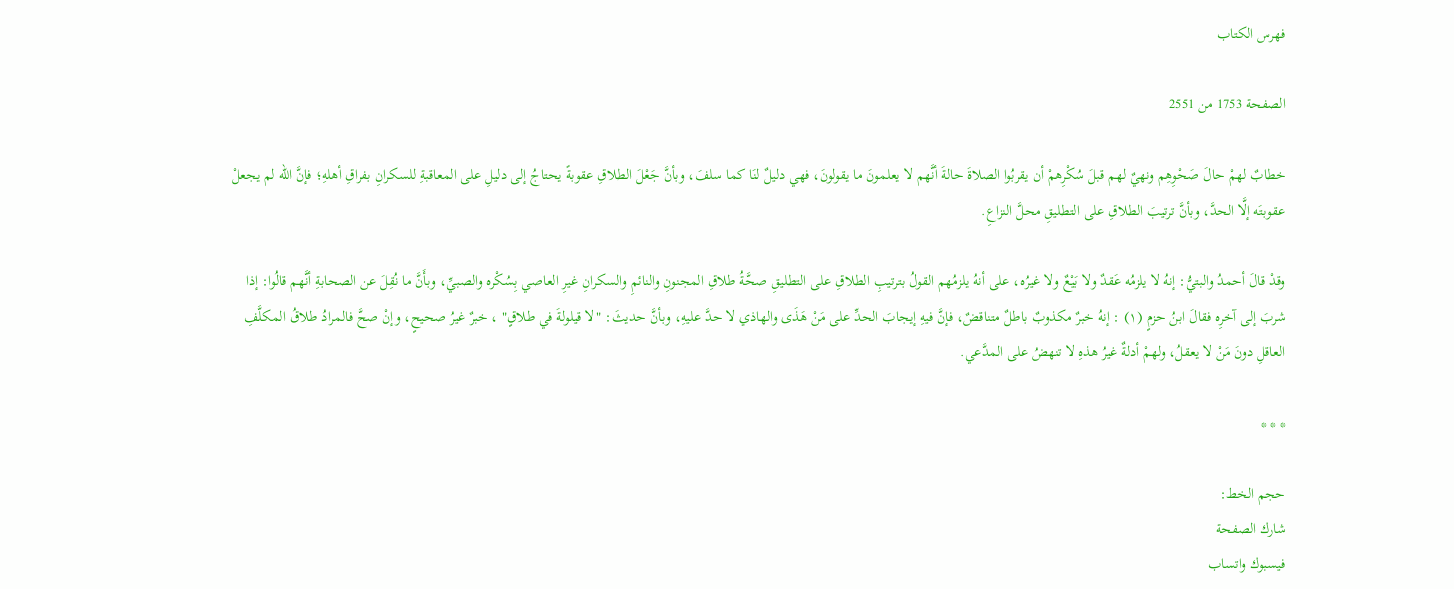فهرس الكتاب

الصفحة 1753 من 2551

خطابٌ لهمْ حالَ صَحْوِهِم ونهيٌ لهم قبلَ سُكْرِهمْ أن يقربُوا الصلاةَ حالةَ أنَّهم لا يعلمونَ ما يقولونَ، فهي دليلٌ لنَا كما سلفَ، وبأنَّ جَعْلَ الطلاقِ عقوبةً يحتاجُ إلى دليلِ على المعاقبةِ للسكرانِ بفراقِ أهلهِ؛ فإنَّ الله لم يجعلْ عقوبتَه إلَّا الحدَّ، وبأنَّ ترتيبَ الطلاقِ على التطليقِ محلَّ النزاعِ.

وقدْ قالَ أحمدُ والبتيُّ: إنهُ لا يلزمُه عَقدٌ ولا بَيْعٌ ولا غيرُه، على أنهُ يلزمُهم القولُ بترتيبِ الطلاقِ على التطليقِ صحَّةُ طلاقِ المجنونِ والنائمِ والسكرانِ غيرِ العاصي بِسُكْره والصبيِّ، وبأَنَّ ما نُقِلَ عن الصحابةِ أنَّهم قالُوا: إذا شربَ إلى آخرِه فقالَ ابنُ حزمٍ (١) : إنهُ خبرٌ مكذوبٌ باطلٌ متناقضٌ، فإنَّ فيهِ إيجابَ الحدِّ على مَنْ هَذَى والهاذي لا حدَّ عليهِ، وبأنَّ حديثَ: "لا قيلولةَ في طلاقٍ" ، خبرٌ غيرُ صحيحٍ، وإنْ صحَّ فالمرادُ طلاقُ المكلَّفِ العاقلِ دونَ مَنْ لا يعقلُ، ولهمْ أدلةٌ غيرُ هذهِ لا تنهضُ على المدَّعي.

* * *

حجم الخط:
شارك الصفحة
فيسبوك واتساب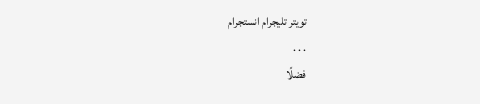تويتر تليجرام انستجرام
. . .
فضلًا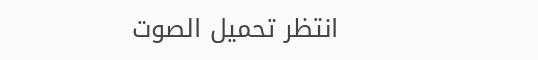انتظر تحميل الصوت